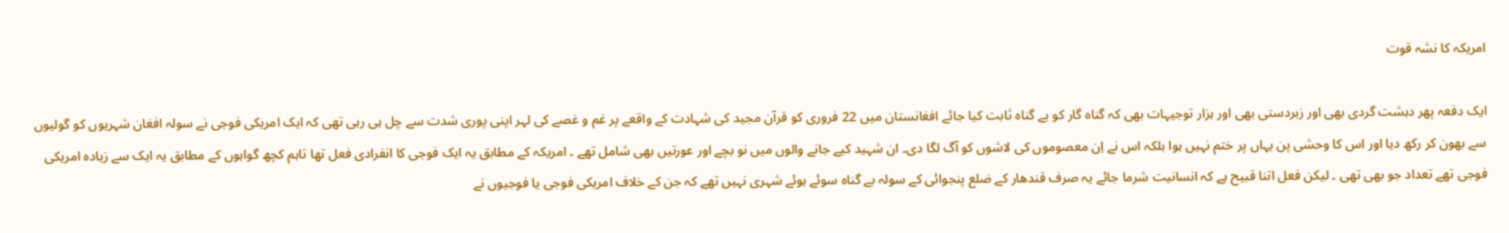امریکہ کا نشہ قوت

ایک دفعہ پھر دہشت گردی بھی اور زبردستی بھی اور ہزار توجیہات بھی کہ گناہ گار کو بے گناہ ثابت کیا جائے افغانستان میں 22 فروری کو قرآن مجید کی شہادت کے واقعے پر غم و غصے کی لہر اپنی پوری شدت سے چل ہی رہی تھی کہ ایک امریکی فوجی نے سولہ افغان شہریوں کو گولیوں سے بھون کر رکھ دیا اور اس کا وحشی پن یہاں پر ختم نہیں ہوا بلکہ اس نے اِن معصوموں کی لاشوں کو آگ لگا دی۔ ان شہید کیے جانے والوں میں نو بچے اور عورتیں بھی شامل تھے ۔ امریکہ کے مطابق یہ ایک فوجی کا انفرادی فعل تھا تاہم کچھ گواہوں کے مطابق یہ ایک سے زیادہ امریکی فوجی تھے تعداد جو بھی تھی ۔ لیکن فعل اتنا قبیح ہے کہ انسانیت شرما جائے یہ صرف قندھار کے ضلع پنجوائی کے سولہ بے گناہ سوئے ہوئے شہری نہیں تھے کہ جن کے خلاف امریکی فوجی یا فوجیوں نے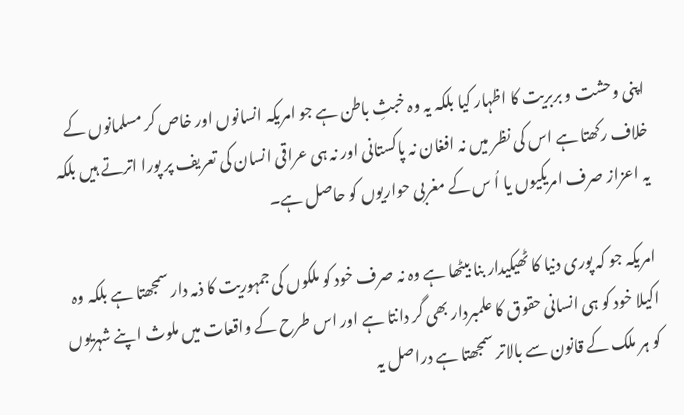اپنی وحشت و بربریت کا اظہار کیا بلکہ یہ وہ خبثِ باطن ہے جو امریکہ انسانوں اور خاص کر مسلمانوں کے خلاف رکھتا ہے اس کی نظر میں نہ افغان نہ پاکستانی اور نہ ہی عراقی انسان کی تعریف پر پورا اترتے ہیں بلکہ یہ اعزاز صرف امریکیوں یا اُ س کے مغربی حواریوں کو حاصل ہے۔

امریکہ جو کہ پوری دنیا کا ٹھیکیدار بنا بیٹھا ہے وہ نہ صرف خود کو ملکوں کی جمہوریت کا ذمہ دار سمجھتا ہے بلکہ وہ اکیلا خود کو ہی انسانی حقوق کا علمبردار بھی گر دانتا ہے اور اس طرح کے واقعات میں ملوث اپنے شہریوں کو ہر ملک کے قانون سے بالاتر سمجھتا ہے دراصل یہ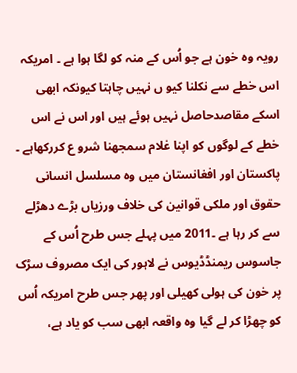رویہ وہ خون ہے جو اُس کے منہ کو لگا ہوا ہے ۔ امریکہ اس خطے سے نکلنا کیو ں نہیں چاہتا کیونکہ ابھی اسکے مقاصدحاصل نہیں ہوئے ہیں اور اس نے اس خطے کے لوگوں کو اپنا غلام سمجھنا شرو ع کررکھاہے ۔ پاکستان اور افغانستان میں وہ مسلسل انسانی حقوق اور ملکی قوانین کی خلاف ورزیاں بڑے دھڑلے سے کر رہا ہے ۔2011 میں پہلے جس طرح اُس کے جاسوس ریمنڈڈیوس نے لاہور کی ایک مصروف سڑک پر خون کی ہولی کھیلی اور پھر جس طرح امریکہ اُس کو چھڑا کر لے گیا وہ واقعہ ابھی سب کو یاد ہے،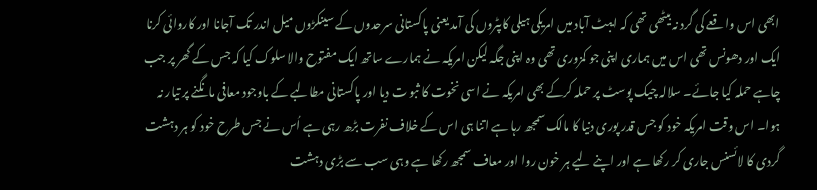ابھی اس واقعے کی گرد نہ بیٹھی تھی کہ ایبٹ آباد میں امریکی ہیلی کاپٹروں کی آمد یعنی پاکستانی سرحدوں کے سینکڑوں میل اندر تک آجانا اور کاروائی کرنا ایک اور دھونس تھی اس میں ہماری اپنی جو کمزوری تھی وہ اپنی جگہ لیکن امریکہ نے ہمارے ساتھ ایک مفتوح والا سلوک کیا کہ جس کے گھر پر جب چاہے حملہ کیا جائے۔ سلالہ چیک پوسٹ پر حملہ کرکے بھی امریکہ نے اسی نخوت کا ثبو ت دیا اور پاکستانی مطالبے کے باوجود معافی مانگنے پر تیار نہ ہوا۔ اس وقت امریکہ خود کو جس قدر پوری دنیا کا مالک سمجھ رہا ہے اتنا ہی اس کے خلاف نفرت بڑھ رہی ہے اُس نے جس طرح خود کو ہر دہشت گردی کا لائسنس جاری کر رکھا ہے اور اپنے لیے ہر خون روا اور معاف سمجھ رکھا ہے وہی سب سے بڑی دہشت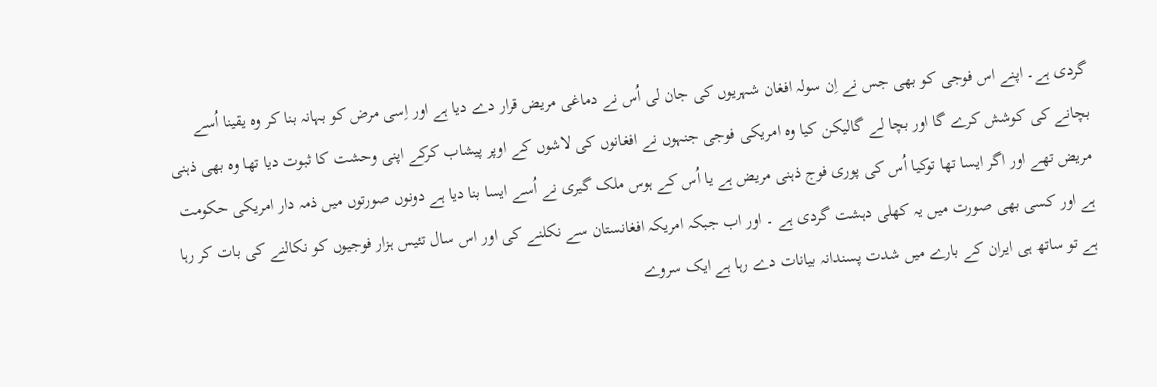گردی ہے۔ اپنے اس فوجی کو بھی جس نے اِن سولہ افغان شہریوں کی جان لی اُس نے دماغی مریض قرار دے دیا ہے اور اِسی مرض کو بہانہ بنا کر وہ یقینا اُسے بچانے کی کوشش کرے گا اور بچا لے گالیکن کیا وہ امریکی فوجی جنہوں نے افغانوں کی لاشوں کے اوپر پیشاب کرکے اپنی وحشت کا ثبوت دیا تھا وہ بھی ذہنی مریض تھے اور اگر ایسا تھا توکیا اُس کی پوری فوج ذہنی مریض ہے یا اُس کے ہوس ملک گیری نے اُسے ایسا بنا دیا ہے دونوں صورتوں میں ذمہ دار امریکی حکومت ہے اور کسی بھی صورت میں یہ کھلی دہشت گردی ہے ۔ اور اب جبکہ امریکہ افغانستان سے نکلنے کی اور اس سال تئیس ہزار فوجیوں کو نکالنے کی بات کر رہا ہے تو ساتھ ہی ایران کے بارے میں شدت پسندانہ بیانات دے رہا ہے ایک سروے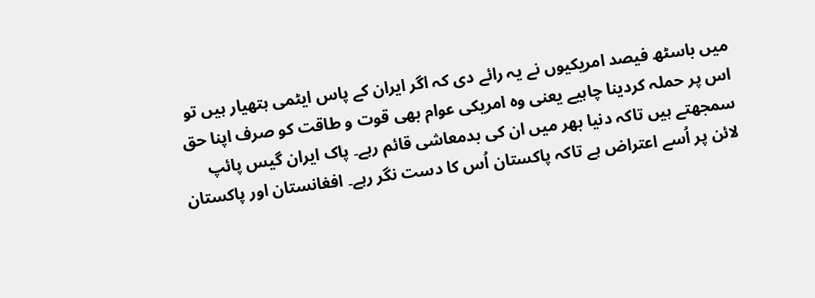میں باسٹھ فیصد امریکیوں نے یہ رائے دی کہ اگر ایران کے پاس ایٹمی ہتھیار ہیں تو اس پر حملہ کردینا چاہیے یعنی وہ امریکی عوام بھی قوت و طاقت کو صرف اپنا حق سمجھتے ہیں تاکہ دنیا بھر میں ان کی بدمعاشی قائم رہے۔ پاک ایران گیس پائپ لائن پر اُسے اعتراض ہے تاکہ پاکستان اُس کا دست نگر رہے۔ افغانستان اور پاکستان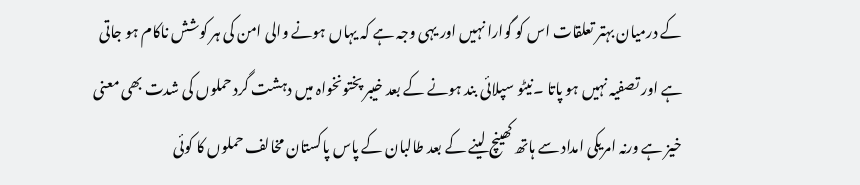کے درمیان بہتر تعلقات اس کو گوارا نہیں اور یہی وجہ ہے کہ یہاں ہونے والی امن کی ہر کوشش ناکام ہو جاتی ہے اور تصفیہ نہیں ہو پاتا ۔نیٹو سپلائی بند ہونے کے بعد خیبر پختونخواہ میں دہشت گرد حملوں کی شدت بھی معنی خیز ہے ورنہ امریکی امداد سے ہاتھ کھینچ لینے کے بعد طالبان کے پاس پاکستان مخالف حملوں کا کوئی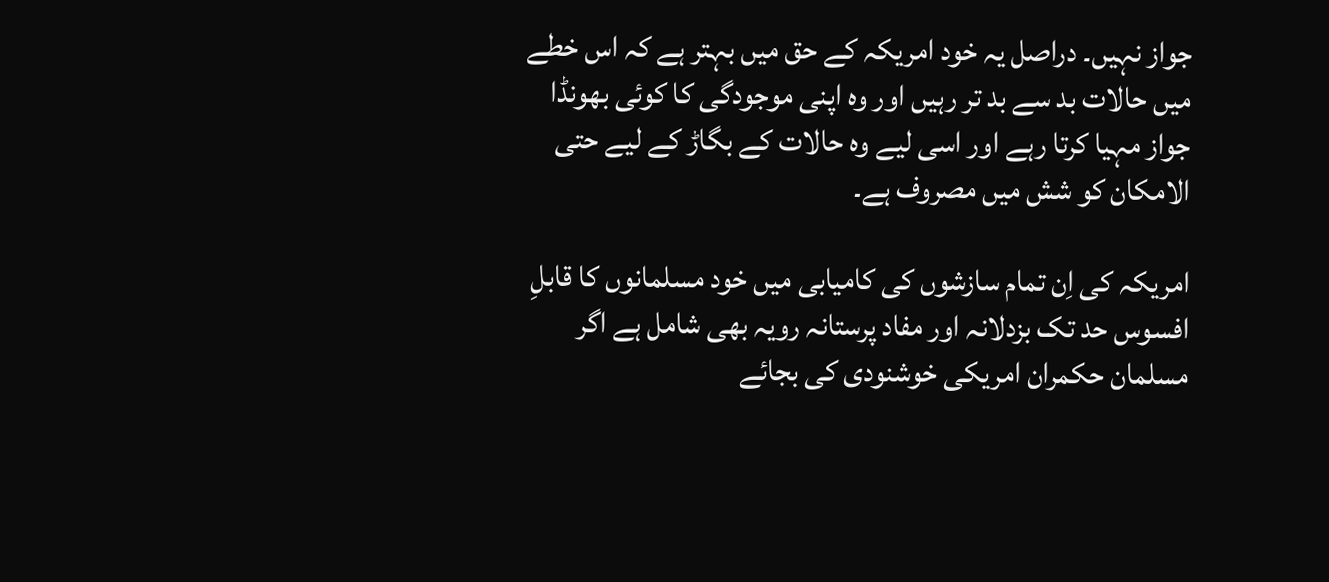جواز نہیں۔ دراصل یہ خود امریکہ کے حق میں بہتر ہے کہ اس خطے میں حالات بد سے بد تر رہیں اور وہ اپنی موجودگی کا کوئی بھونڈا جواز مہیا کرتا رہے اور اسی لیے وہ حالات کے بگاڑ کے لیے حتی الامکان کو شش میں مصروف ہے۔

امریکہ کی اِن تمام سازشوں کی کامیابی میں خود مسلمانوں کا قابلِ افسوس حد تک بزدلانہ اور مفاد پرستانہ رویہ بھی شامل ہے اگر مسلمان حکمران امریکی خوشنودی کی بجائے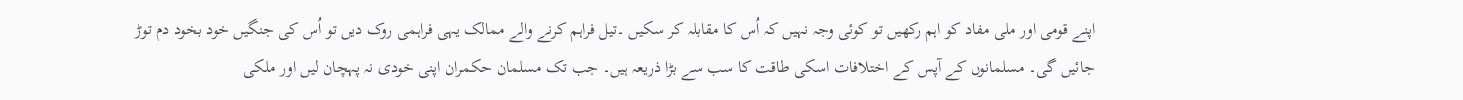اپنے قومی اور ملی مفاد کو اہم رکھیں تو کوئی وجہ نہیں کہ اُس کا مقابلہ کر سکیں ۔تیل فراہم کرنے والے ممالک یہی فراہمی روک دیں تو اُس کی جنگیں خود بخود دم توڑ جائیں گی۔ مسلمانوں کے آپس کے اختلافات اسکی طاقت کا سب سے بڑا ذریعہ ہیں۔ جب تک مسلمان حکمران اپنی خودی نہ پہچان لیں اور ملکی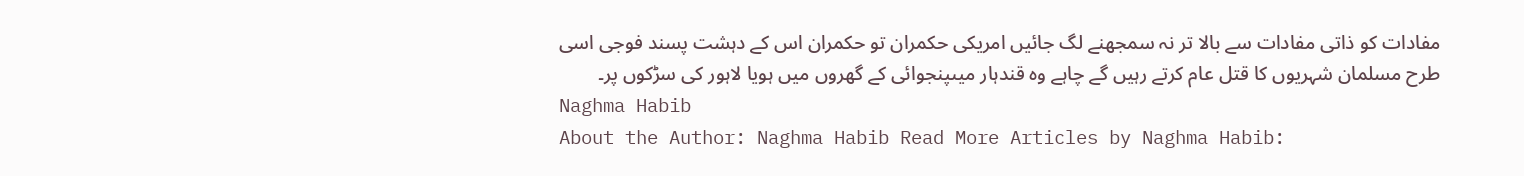مفادات کو ذاتی مفادات سے بالا تر نہ سمجھنے لگ جائیں امریکی حکمران تو حکمران اس کے دہشت پسند فوجی اسی طرح مسلمان شہریوں کا قتل عام کرتے رہیں گے چاہے وہ قندہار میںپنجوائی کے گھروں میں ہویا لاہور کی سڑکوں پر۔
Naghma Habib
About the Author: Naghma Habib Read More Articles by Naghma Habib: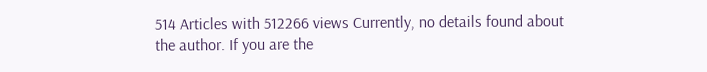514 Articles with 512266 views Currently, no details found about the author. If you are the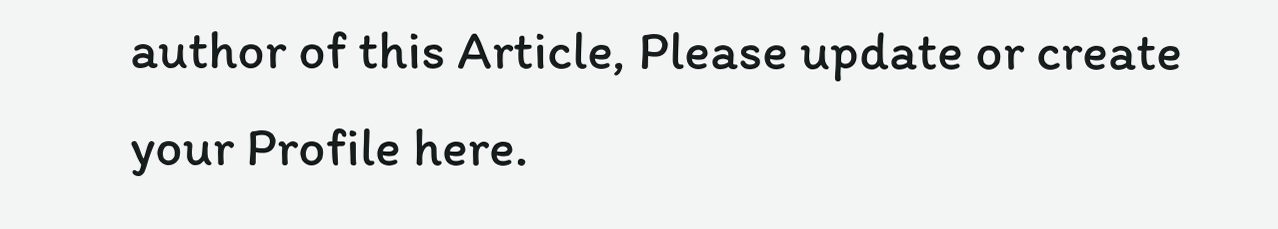author of this Article, Please update or create your Profile here.